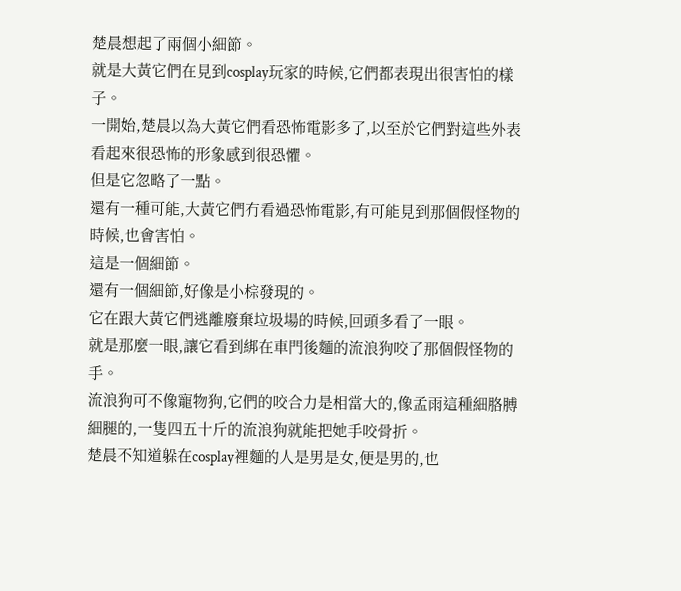楚晨想起了兩個小細節。
就是大黃它們在見到cosplay玩家的時候,它們都表現出很害怕的樣子。
一開始,楚晨以為大黃它們看恐怖電影多了,以至於它們對這些外表看起來很恐怖的形象感到很恐懼。
但是它忽略了一點。
還有一種可能,大黃它們冇看過恐怖電影,有可能見到那個假怪物的時候,也會害怕。
這是一個細節。
還有一個細節,好像是小棕發現的。
它在跟大黃它們逃離廢棄垃圾場的時候,回頭多看了一眼。
就是那麼一眼,讓它看到綁在車門後麵的流浪狗咬了那個假怪物的手。
流浪狗可不像寵物狗,它們的咬合力是相當大的,像孟雨這種細胳膊細腿的,一隻四五十斤的流浪狗就能把她手咬骨折。
楚晨不知道躲在cosplay裡麵的人是男是女,便是男的,也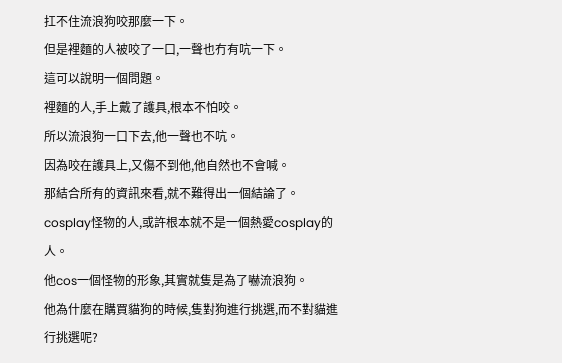扛不住流浪狗咬那麼一下。
但是裡麵的人被咬了一口,一聲也冇有吭一下。
這可以說明一個問題。
裡麵的人,手上戴了護具,根本不怕咬。
所以流浪狗一口下去,他一聲也不吭。
因為咬在護具上,又傷不到他,他自然也不會喊。
那結合所有的資訊來看,就不難得出一個結論了。
cosplay怪物的人,或許根本就不是一個熱愛cosplay的人。
他cos一個怪物的形象,其實就隻是為了嚇流浪狗。
他為什麼在購買貓狗的時候,隻對狗進行挑選,而不對貓進行挑選呢?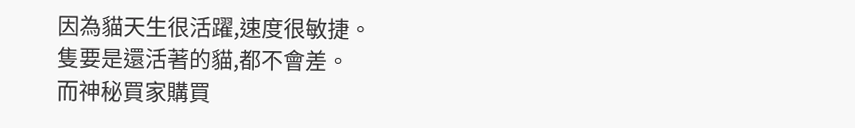因為貓天生很活躍,速度很敏捷。
隻要是還活著的貓,都不會差。
而神秘買家購買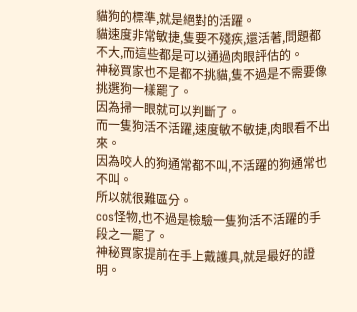貓狗的標準,就是絕對的活躍。
貓速度非常敏捷,隻要不殘疾,還活著,問題都不大,而這些都是可以通過肉眼評估的。
神秘買家也不是都不挑貓,隻不過是不需要像挑選狗一樣罷了。
因為掃一眼就可以判斷了。
而一隻狗活不活躍,速度敏不敏捷,肉眼看不出來。
因為咬人的狗通常都不叫,不活躍的狗通常也不叫。
所以就很難區分。
cos怪物,也不過是檢驗一隻狗活不活躍的手段之一罷了。
神秘買家提前在手上戴護具,就是最好的證明。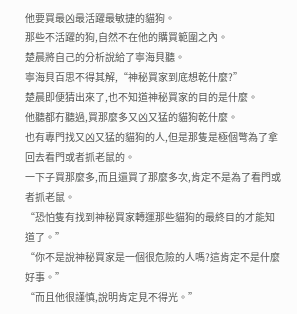他要買最凶最活躍最敏捷的貓狗。
那些不活躍的狗,自然不在他的購買範圍之內。
楚晨將自己的分析說給了寧海貝聽。
寧海貝百思不得其解,“神秘買家到底想乾什麼?”
楚晨即便猜出來了,也不知道神秘買家的目的是什麼。
他聽都冇聽過,買那麼多又凶又猛的貓狗乾什麼。
也有專門找又凶又猛的貓狗的人,但是那隻是極個彆為了拿回去看門或者抓老鼠的。
一下子買那麼多,而且還買了那麼多次,肯定不是為了看門或者抓老鼠。
“恐怕隻有找到神秘買家轉運那些貓狗的最終目的才能知道了。”
“你不是說神秘買家是一個很危險的人嗎?這肯定不是什麼好事。”
“而且他很謹慎,說明肯定見不得光。”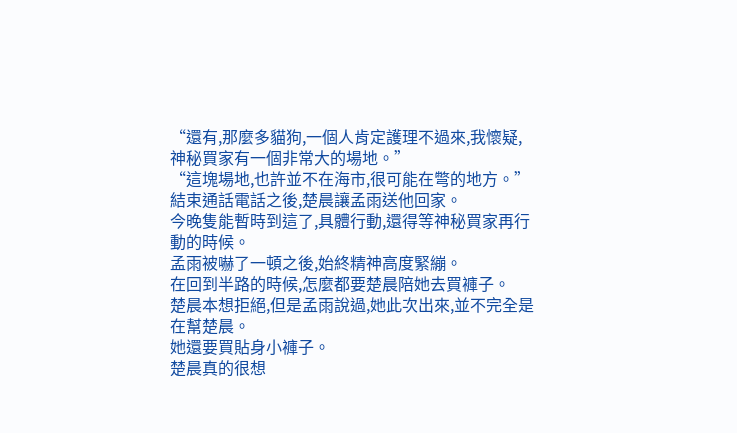“還有,那麼多貓狗,一個人肯定護理不過來,我懷疑,神秘買家有一個非常大的場地。”
“這塊場地,也許並不在海市,很可能在彆的地方。”
結束通話電話之後,楚晨讓孟雨送他回家。
今晚隻能暫時到這了,具體行動,還得等神秘買家再行動的時候。
孟雨被嚇了一頓之後,始終精神高度緊繃。
在回到半路的時候,怎麼都要楚晨陪她去買褲子。
楚晨本想拒絕,但是孟雨說過,她此次出來,並不完全是在幫楚晨。
她還要買貼身小褲子。
楚晨真的很想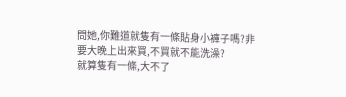問她,你難道就隻有一條貼身小褲子嗎?非要大晚上出來買,不買就不能洗澡?
就算隻有一條,大不了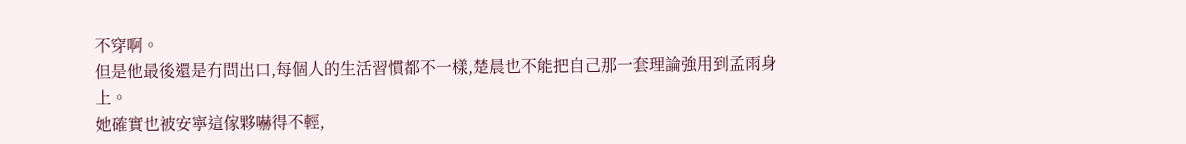不穿啊。
但是他最後還是冇問出口,每個人的生活習慣都不一樣,楚晨也不能把自己那一套理論強用到孟雨身上。
她確實也被安寧這傢夥嚇得不輕,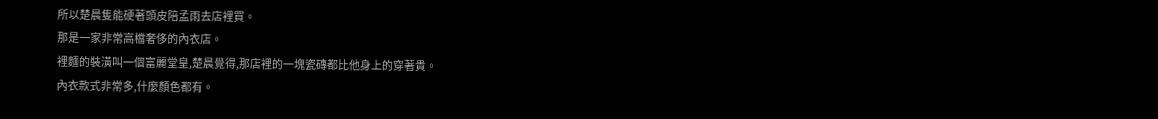所以楚晨隻能硬著頭皮陪孟雨去店裡買。
那是一家非常高檔奢侈的內衣店。
裡麵的裝潢叫一個富麗堂皇,楚晨覺得,那店裡的一塊瓷磚都比他身上的穿著貴。
內衣款式非常多,什麼顏色都有。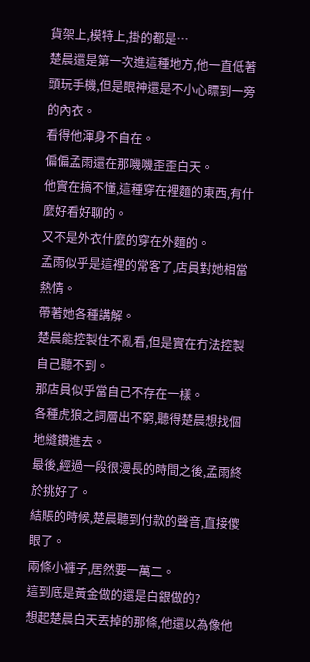貨架上,模特上,掛的都是…
楚晨還是第一次進這種地方,他一直低著頭玩手機,但是眼神還是不小心瞟到一旁的內衣。
看得他渾身不自在。
偏偏孟雨還在那嘰嘰歪歪白天。
他實在搞不懂,這種穿在裡麵的東西,有什麼好看好聊的。
又不是外衣什麼的穿在外麵的。
孟雨似乎是這裡的常客了,店員對她相當熱情。
帶著她各種講解。
楚晨能控製住不亂看,但是實在冇法控製自己聽不到。
那店員似乎當自己不存在一樣。
各種虎狼之詞層出不窮,聽得楚晨想找個地縫鑽進去。
最後,經過一段很漫長的時間之後,孟雨終於挑好了。
結賬的時候,楚晨聽到付款的聲音,直接傻眼了。
兩條小褲子,居然要一萬二。
這到底是黃金做的還是白銀做的?
想起楚晨白天丟掉的那條,他還以為像他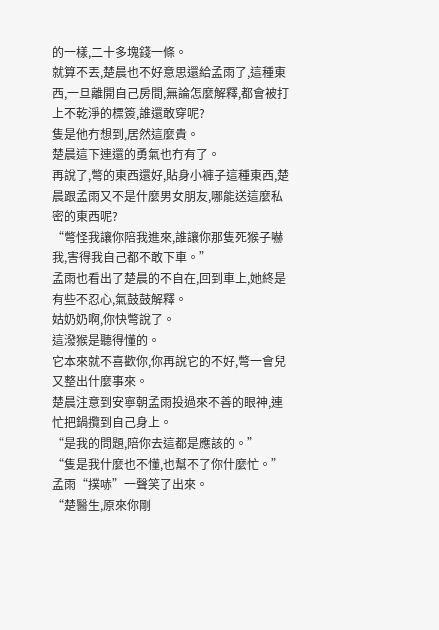的一樣,二十多塊錢一條。
就算不丟,楚晨也不好意思還給孟雨了,這種東西,一旦離開自己房間,無論怎麼解釋,都會被打上不乾淨的標簽,誰還敢穿呢?
隻是他冇想到,居然這麼貴。
楚晨這下連還的勇氣也冇有了。
再說了,彆的東西還好,貼身小褲子這種東西,楚晨跟孟雨又不是什麼男女朋友,哪能送這麼私密的東西呢?
“彆怪我讓你陪我進來,誰讓你那隻死猴子嚇我,害得我自己都不敢下車。”
孟雨也看出了楚晨的不自在,回到車上,她終是有些不忍心,氣鼓鼓解釋。
姑奶奶啊,你快彆說了。
這潑猴是聽得懂的。
它本來就不喜歡你,你再說它的不好,彆一會兒又整出什麼事來。
楚晨注意到安寧朝孟雨投過來不善的眼神,連忙把鍋攬到自己身上。
“是我的問題,陪你去這都是應該的。”
“隻是我什麼也不懂,也幫不了你什麼忙。”
孟雨“撲哧”一聲笑了出來。
“楚醫生,原來你剛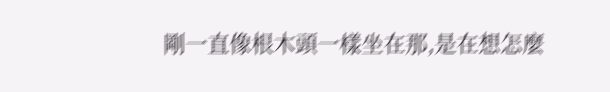剛一直像根木頭一樣坐在那,是在想怎麼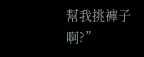幫我挑褲子啊?”